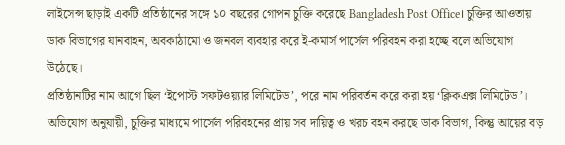লাইসেন্স ছাড়াই একটি প্রতিষ্ঠানের সঙ্গে ১০ বছরের গোপন চুক্তি করেছে Bangladesh Post Office। চুক্তির আওতায় ডাক বিভাগের যানবাহন, অবকাঠামো ও জনবল ব্যবহার করে ই-কমার্স পার্সেল পরিবহন করা হচ্ছে বলে অভিযোগ উঠেছে।
প্রতিষ্ঠানটির নাম আগে ছিল ‘ইপোস্ট সফটওয়্যার লিমিটেড’, পরে নাম পরিবর্তন করে করা হয় ‘ক্লিকএক্স লিমিটেড’। অভিযোগ অনুযায়ী, চুক্তির মাধ্যমে পার্সেল পরিবহনের প্রায় সব দায়িত্ব ও খরচ বহন করছে ডাক বিভাগ, কিন্তু আয়ের বড়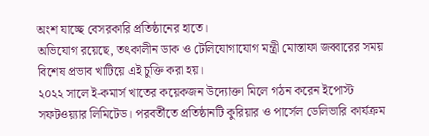অংশ যাচ্ছে বেসরকারি প্রতিষ্ঠানের হাতে।
অভিযোগ রয়েছে, তৎকালীন ডাক ও টেলিযোগাযোগ মন্ত্রী মোস্তাফা জব্বারের সময় বিশেষ প্রভাব খাটিয়ে এই চুক্তি করা হয়।
২০২২ সালে ই-কমার্স খাতের কয়েকজন উদ্যোক্তা মিলে গঠন করেন ইপোস্ট সফটওয়্যার লিমিটেড। পরবর্তীতে প্রতিষ্ঠানটি কুরিয়ার ও পার্সেল ডেলিভারি কার্যক্রম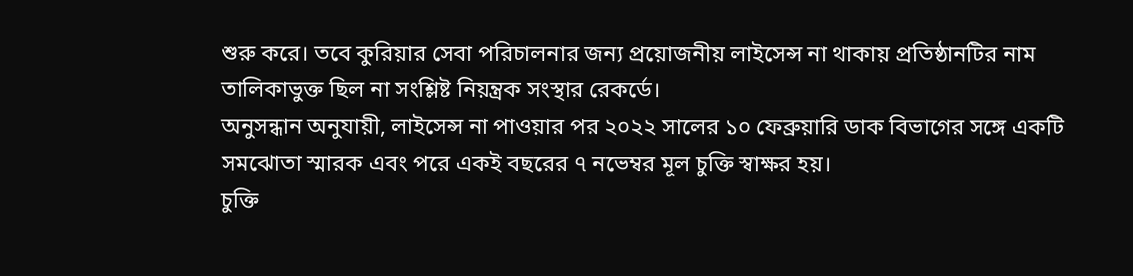শুরু করে। তবে কুরিয়ার সেবা পরিচালনার জন্য প্রয়োজনীয় লাইসেন্স না থাকায় প্রতিষ্ঠানটির নাম তালিকাভুক্ত ছিল না সংশ্লিষ্ট নিয়ন্ত্রক সংস্থার রেকর্ডে।
অনুসন্ধান অনুযায়ী, লাইসেন্স না পাওয়ার পর ২০২২ সালের ১০ ফেব্রুয়ারি ডাক বিভাগের সঙ্গে একটি সমঝোতা স্মারক এবং পরে একই বছরের ৭ নভেম্বর মূল চুক্তি স্বাক্ষর হয়।
চুক্তি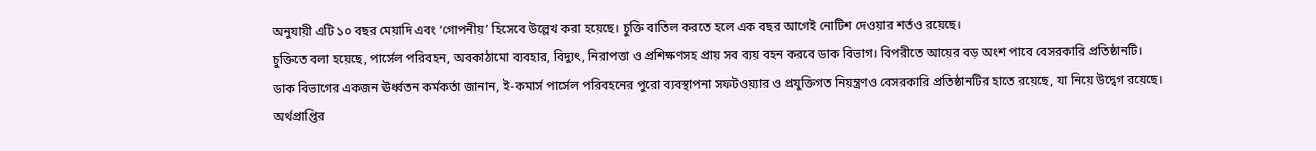অনুযায়ী এটি ১০ বছর মেয়াদি এবং ‘গোপনীয়’ হিসেবে উল্লেখ করা হয়েছে। চুক্তি বাতিল করতে হলে এক বছর আগেই নোটিশ দেওয়ার শর্তও রয়েছে।
চুক্তিতে বলা হয়েছে, পার্সেল পরিবহন, অবকাঠামো ব্যবহার, বিদ্যুৎ, নিরাপত্তা ও প্রশিক্ষণসহ প্রায় সব ব্যয় বহন করবে ডাক বিভাগ। বিপরীতে আয়ের বড় অংশ পাবে বেসরকারি প্রতিষ্ঠানটি।
ডাক বিভাগের একজন ঊর্ধ্বতন কর্মকর্তা জানান, ই-কমার্স পার্সেল পরিবহনের পুরো ব্যবস্থাপনা সফটওয়্যার ও প্রযুক্তিগত নিয়ন্ত্রণও বেসরকারি প্রতিষ্ঠানটির হাতে রয়েছে, যা নিয়ে উদ্বেগ রয়েছে।
অর্থপ্রাপ্তির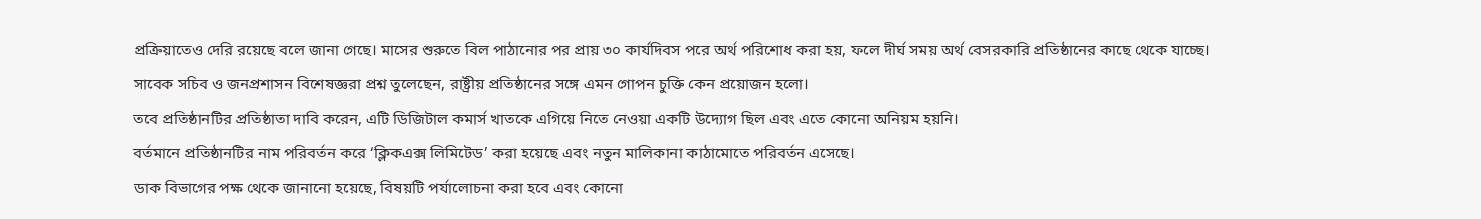প্রক্রিয়াতেও দেরি রয়েছে বলে জানা গেছে। মাসের শুরুতে বিল পাঠানোর পর প্রায় ৩০ কার্যদিবস পরে অর্থ পরিশোধ করা হয়, ফলে দীর্ঘ সময় অর্থ বেসরকারি প্রতিষ্ঠানের কাছে থেকে যাচ্ছে।
সাবেক সচিব ও জনপ্রশাসন বিশেষজ্ঞরা প্রশ্ন তুলেছেন, রাষ্ট্রীয় প্রতিষ্ঠানের সঙ্গে এমন গোপন চুক্তি কেন প্রয়োজন হলো।
তবে প্রতিষ্ঠানটির প্রতিষ্ঠাতা দাবি করেন, এটি ডিজিটাল কমার্স খাতকে এগিয়ে নিতে নেওয়া একটি উদ্যোগ ছিল এবং এতে কোনো অনিয়ম হয়নি।
বর্তমানে প্রতিষ্ঠানটির নাম পরিবর্তন করে ‘ক্লিকএক্স লিমিটেড’ করা হয়েছে এবং নতুন মালিকানা কাঠামোতে পরিবর্তন এসেছে।
ডাক বিভাগের পক্ষ থেকে জানানো হয়েছে, বিষয়টি পর্যালোচনা করা হবে এবং কোনো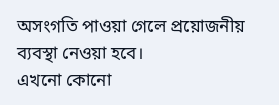অসংগতি পাওয়া গেলে প্রয়োজনীয় ব্যবস্থা নেওয়া হবে।
এখনো কোনো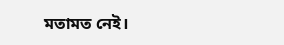মতামত নেই।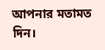আপনার মতামত দিন।